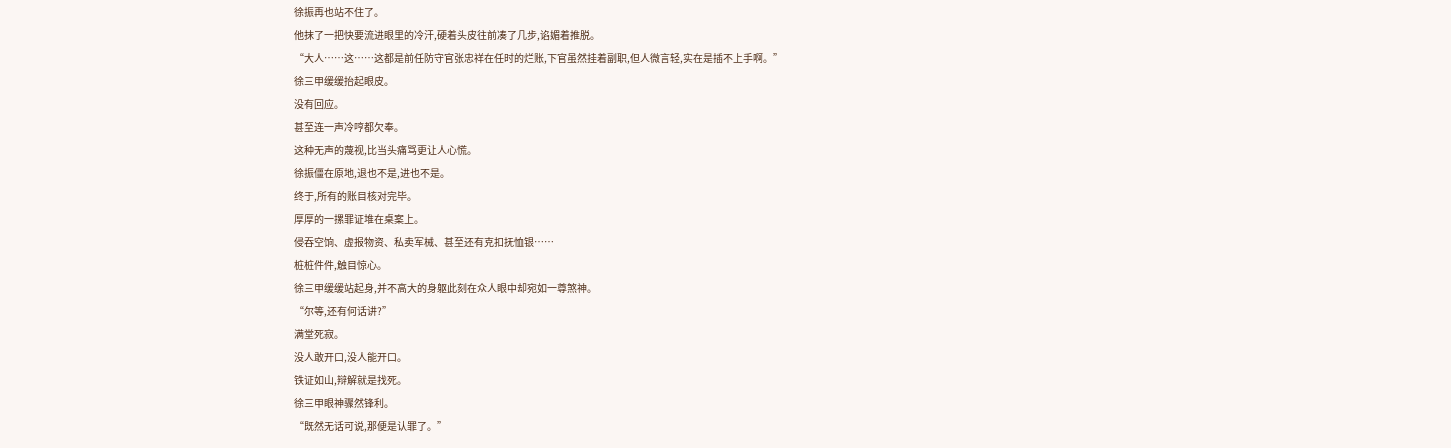徐振再也站不住了。
他抹了一把快要流进眼里的冷汗,硬着头皮往前凑了几步,谄媚着推脱。
“大人……这……这都是前任防守官张忠祥在任时的烂账,下官虽然挂着副职,但人微言轻,实在是插不上手啊。”
徐三甲缓缓抬起眼皮。
没有回应。
甚至连一声冷哼都欠奉。
这种无声的蔑视,比当头痛骂更让人心慌。
徐振僵在原地,退也不是,进也不是。
终于,所有的账目核对完毕。
厚厚的一摞罪证堆在桌案上。
侵吞空饷、虚报物资、私卖军械、甚至还有克扣抚恤银……
桩桩件件,触目惊心。
徐三甲缓缓站起身,并不高大的身躯此刻在众人眼中却宛如一尊煞神。
“尔等,还有何话讲?”
满堂死寂。
没人敢开口,没人能开口。
铁证如山,辩解就是找死。
徐三甲眼神骤然锋利。
“既然无话可说,那便是认罪了。”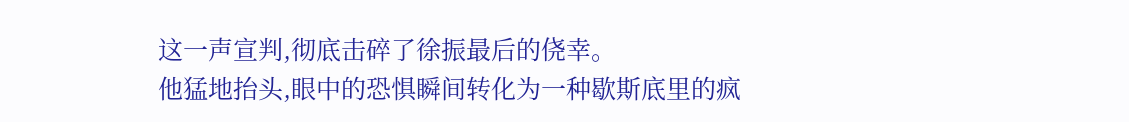这一声宣判,彻底击碎了徐振最后的侥幸。
他猛地抬头,眼中的恐惧瞬间转化为一种歇斯底里的疯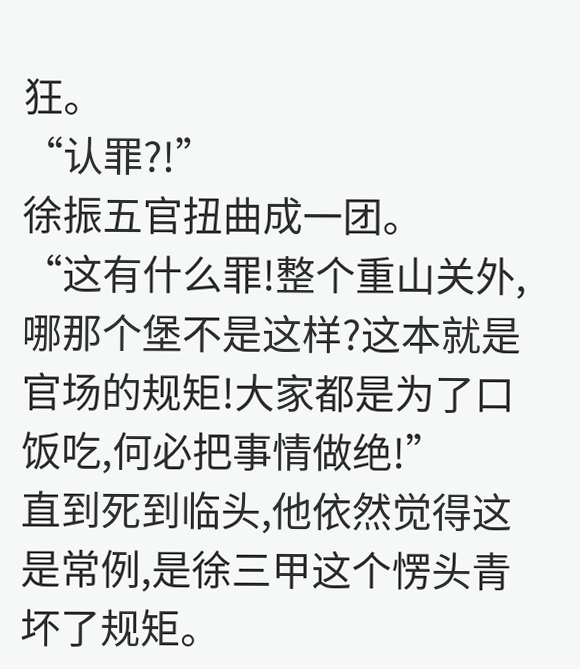狂。
“认罪?!”
徐振五官扭曲成一团。
“这有什么罪!整个重山关外,哪那个堡不是这样?这本就是官场的规矩!大家都是为了口饭吃,何必把事情做绝!”
直到死到临头,他依然觉得这是常例,是徐三甲这个愣头青坏了规矩。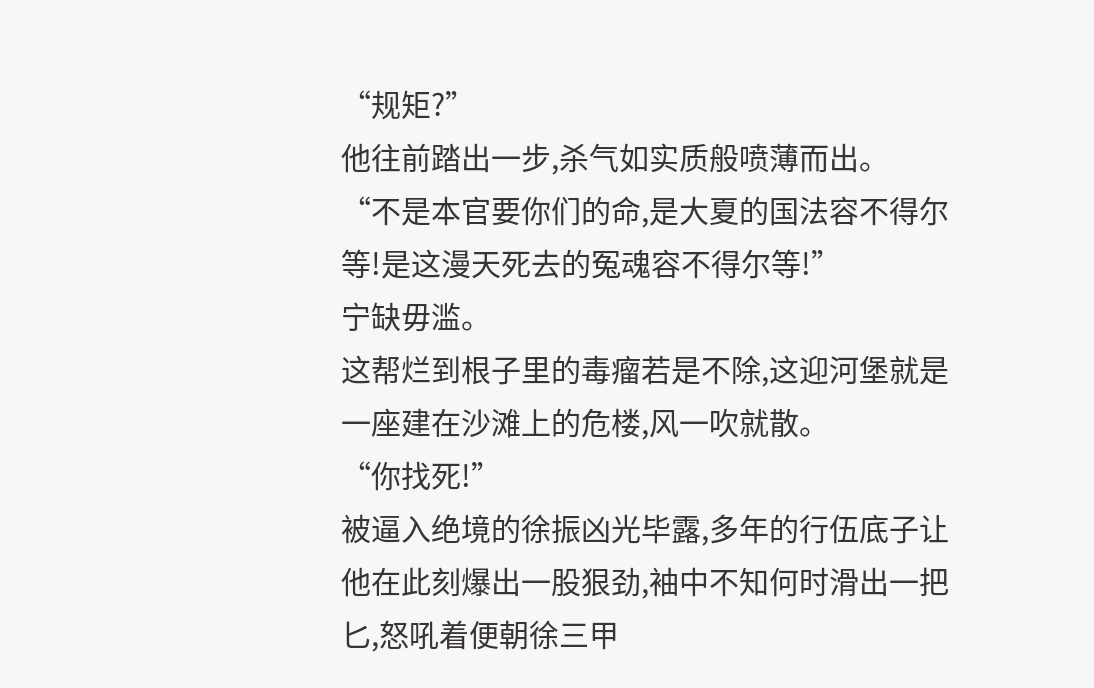“规矩?”
他往前踏出一步,杀气如实质般喷薄而出。
“不是本官要你们的命,是大夏的国法容不得尔等!是这漫天死去的冤魂容不得尔等!”
宁缺毋滥。
这帮烂到根子里的毒瘤若是不除,这迎河堡就是一座建在沙滩上的危楼,风一吹就散。
“你找死!”
被逼入绝境的徐振凶光毕露,多年的行伍底子让他在此刻爆出一股狠劲,袖中不知何时滑出一把匕,怒吼着便朝徐三甲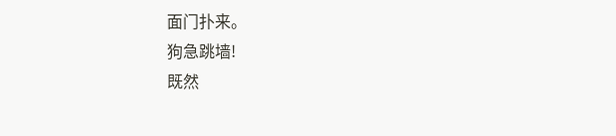面门扑来。
狗急跳墙!
既然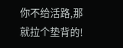你不给活路,那就拉个垫背的!